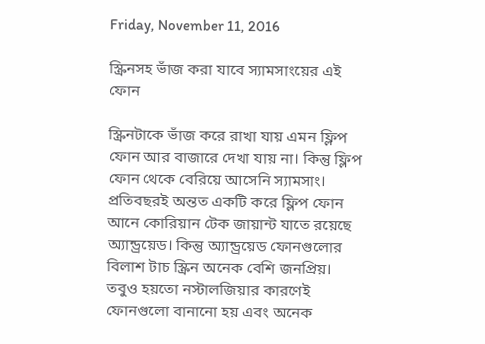Friday, November 11, 2016

স্ক্রিনসহ ভাঁজ করা যাবে স্যামসাংয়ের এই ফোন

স্ক্রিনটাকে ভাঁজ করে রাখা যায় এমন ফ্লিপ ফোন আর বাজারে দেখা যায় না। কিন্তু ফ্লিপ ফোন থেকে বেরিয়ে আসেনি স্যামসাং। প্রতিবছরই অন্তত একটি করে ফ্লিপ ফোন আনে কোরিয়ান টেক জায়ান্ট যাতে রয়েছে অ্যান্ড্রয়েড। কিন্তু অ্যান্ড্রয়েড ফোনগুলোর বিলাশ টাচ স্ক্রিন অনেক বেশি জনপ্রিয়। তবুও হয়তো নস্টালজিয়ার কারণেই ফোনগুলো বানানো হয় এবং অনেক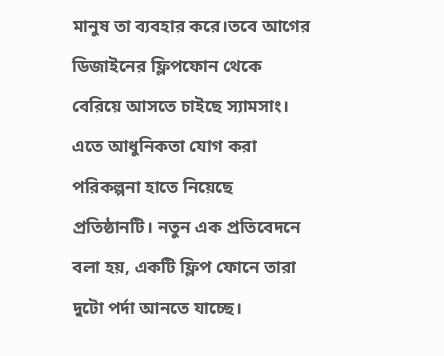মানুষ তা ব্যবহার করে।তবে আগের ডিজাইনের ফ্লিপফোন থেকে বেরিয়ে আসতে চাইছে স্যামসাং। এতে আধুনিকতা যোগ করা পরিকল্পনা হাতে নিয়েছে প্রতিষ্ঠানটি। নতুন এক প্রতিবেদনে বলা হয়, একটি ফ্লিপ ফোনে তারা দুটো পর্দা আনতে যাচ্ছে।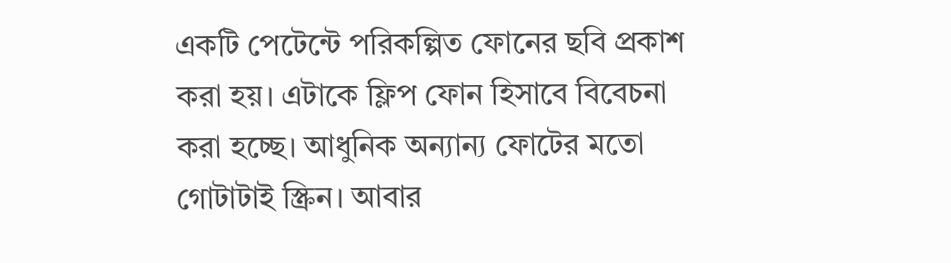একটি পেটেন্টে পরিকল্পিত ফোনের ছবি প্রকাশ করা হয়। এটাকে ফ্লিপ ফোন হিসাবে বিবেচনা করা হচ্ছে। আধুনিক অন্যান্য ফোটের মতো গোটাটাই স্ক্রিন। আবার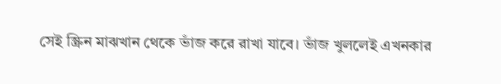সেই স্ক্রিন মাঝখান থেকে ভাঁজ করে রাখা যাবে। ভাঁজ খুললেই এখনকার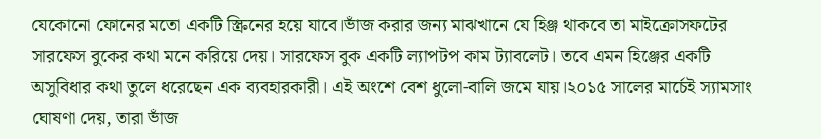যেকোনো ফোনের মতো একটি স্ক্রিনের হয়ে যাবে।ভাঁজ করার জন্য মাঝখানে যে হিঞ্জ থাকবে তা মাইক্রোসফটের সারফেস বুকের কথা মনে করিয়ে দেয়। সারফেস বুক একটি ল্যাপটপ কাম ট্যাবলেট। তবে এমন হিঞ্জের একটি অসুবিধার কথা তুলে ধরেছেন এক ব্যবহারকারী। এই অংশে বেশ ধুলো-বালি জমে যায়।২০১৫ সালের মার্চেই স্যামসাং ঘোষণা দেয়, তারা ভাঁজ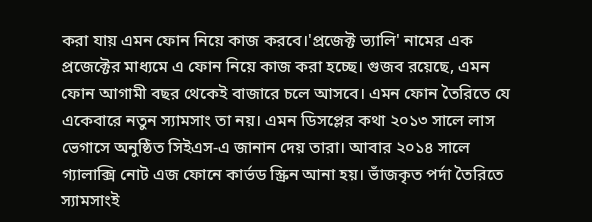করা যায় এমন ফোন নিয়ে কাজ করবে।'প্রজেক্ট ভ্যালি' নামের এক প্রজেক্টের মাধ্যমে এ ফোন নিয়ে কাজ করা হচ্ছে। গুজব রয়েছে, এমন ফোন আগামী বছর থেকেই বাজারে চলে আসবে। এমন ফোন তৈরিতে যে একেবারে নতুন স্যামসাং তা নয়। এমন ডিসপ্লের কথা ২০১৩ সালে লাস ভেগাসে অনুষ্ঠিত সিইএস-এ জানান দেয় তারা। আবার ২০১৪ সালে গ্যালাক্সি নোট এজ ফোনে কার্ভড স্ক্রিন আনা হয়। ভাঁজকৃত পর্দা তৈরিতে স্যামসাংই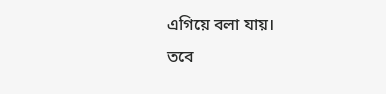এগিয়ে বলা যায়।
তবে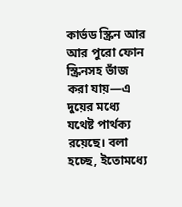কার্ভড স্ক্রিন আর আর পুরো ফোন স্ক্রিনসহ ভাঁজ করা যায়—এ দুয়ের মধ্যে যথেষ্ট পার্থক্য রয়েছে। বলা হচ্ছে, ইতোমধ্যে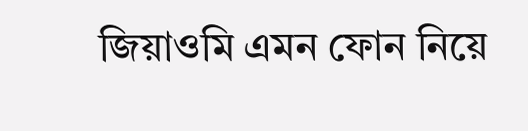জিয়াওমি এমন ফোন নিয়ে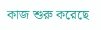কাজ শুরু করেছে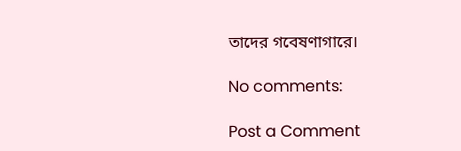তাদের গবেষণাগারে।

No comments:

Post a Comment